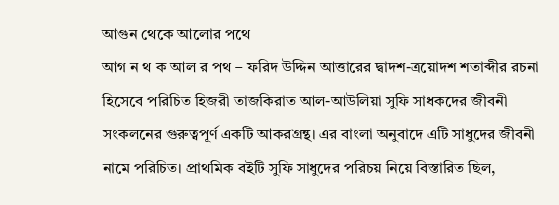আগুন থেকে আলোর পথে
আগ ন থ ক আল র পথ – ফরিদ উদ্দিন আত্তারের দ্বাদশ-ত্রয়োদশ শতাব্দীর রচনা হিসেবে পরিচিত হিজরী তাজকিরাত আল-আউলিয়া সুফি সাধকদের জীবনী সংকলনের গুরুত্বপূর্ণ একটি আকরগ্রন্থ। এর বাংলা অনুবাদে এটি সাধুদের জীবনী নামে পরিচিত। প্রাথমিক বইটি সুফি সাধুদের পরিচয় নিয়ে বিস্তারিত ছিল,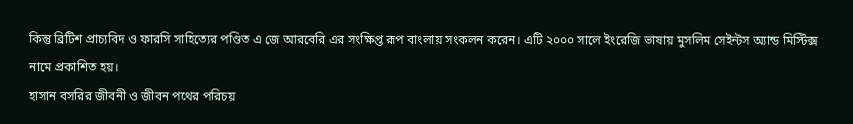কিন্তু ব্রিটিশ প্রাচ্যবিদ ও ফারসি সাহিত্যের পণ্ডিত এ জে আরবেরি এর সংক্ষিপ্ত রূপ বাংলায় সংকলন করেন। এটি ২০০০ সালে ইংরেজি ভাষায় মুসলিম সেইন্টস অ্যান্ড মিস্টিক্স নামে প্রকাশিত হয়।
হাসান বসরির জীবনী ও জীবন পথের পরিচয়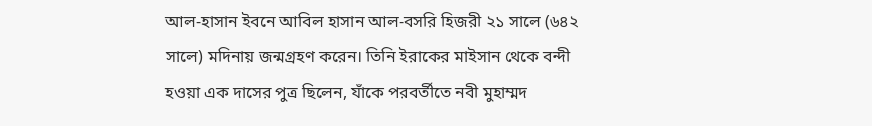আল-হাসান ইবনে আবিল হাসান আল-বসরি হিজরী ২১ সালে (৬৪২ সালে) মদিনায় জন্মগ্রহণ করেন। তিনি ইরাকের মাইসান থেকে বন্দী হওয়া এক দাসের পুত্র ছিলেন, যাঁকে পরবর্তীতে নবী মুহাম্মদ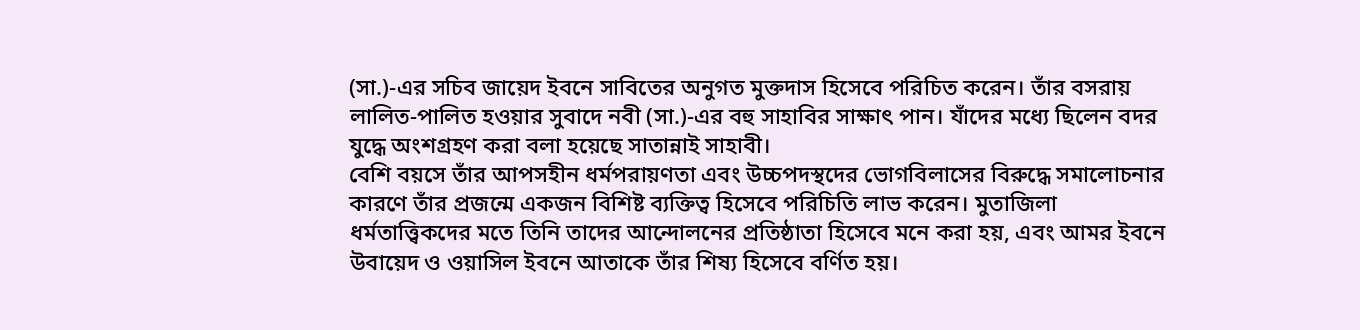(সা.)-এর সচিব জায়েদ ইবনে সাবিতের অনুগত মুক্তদাস হিসেবে পরিচিত করেন। তাঁর বসরায় লালিত-পালিত হওয়ার সুবাদে নবী (সা.)-এর বহু সাহাবির সাক্ষাৎ পান। যাঁদের মধ্যে ছিলেন বদর যুদ্ধে অংশগ্রহণ করা বলা হয়েছে সাতান্নাই সাহাবী।
বেশি বয়সে তাঁর আপসহীন ধর্মপরায়ণতা এবং উচ্চপদস্থদের ভোগবিলাসের বিরুদ্ধে সমালোচনার কারণে তাঁর প্রজন্মে একজন বিশিষ্ট ব্যক্তিত্ব হিসেবে পরিচিতি লাভ করেন। মুতাজিলা ধর্মতাত্ত্বিকদের মতে তিনি তাদের আন্দোলনের প্রতিষ্ঠাতা হিসেবে মনে করা হয়, এবং আমর ইবনে উবায়েদ ও ওয়াসিল ইবনে আতাকে তাঁর শিষ্য হিসেবে বর্ণিত হয়।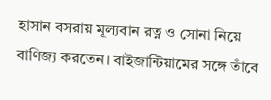হাসান বসরায় মূল্যবান রত্ন ও সোনা নিয়ে বাণিজ্য করতেন। বাইজান্টিয়ামের সঙ্গে তাঁবে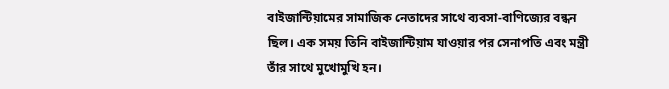বাইজান্টিয়ামের সামাজিক নেতাদের সাথে ব্যবসা-বাণিজ্যের বন্ধন ছিল। এক সময় তিনি বাইজান্টিয়াম যাওয়ার পর সেনাপতি এবং মন্ত্রী তাঁর সাথে মুখোমুখি হন।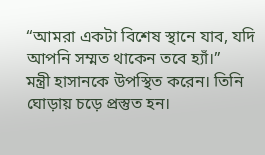“আমরা একটা বিশেষ স্থানে যাব, যদি আপনি সম্মত থাকেন তবে হ্যাঁ।”
মন্ত্রী হাসানকে উপস্থিত করেন। তিনি ঘোড়ায় চড়ে প্রস্তুত হন।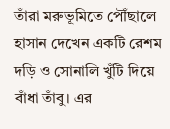তাঁরা মরুভূমিতে পৌঁছালে হাসান দেখেন একটি রেশম দড়ি ও সোনালি খুঁটি দিয়ে বাঁধা তাঁবু। এর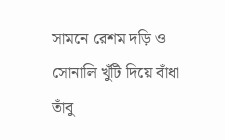সামনে রেশম দড়ি ও সোনালি খুঁটি দিয়ে বাঁধা তাঁবু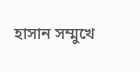হাসান সম্মুখে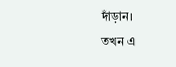দাঁড়ান।
তখন এ